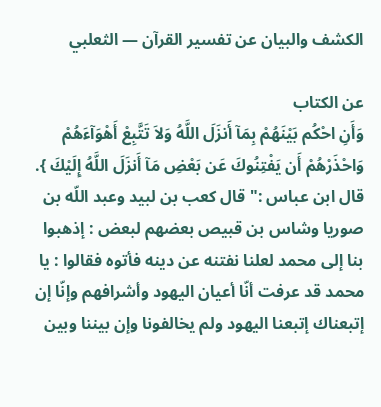الكشف والبيان عن تفسير القرآن — الثعلبي

عن الكتاب
وَأَنِ احْكُم بَيْنَهُمْ بِمَآ أَنزَلَ اللَّهُ وَلاَ تَتَّبِعْ أَهْوَآءَهُمْ وَاحْذَرْهُمْ أَن يَفْتِنُوكَ عَن بَعْضِ مَآ أَنزَلَ اللَّهُ إِلَيْكَ }.
قال ابن عباس :" قال كعب بن لبيد وعبد اللّه بن صوريا وشاس بن قبيص بعضهم لبعض : إذهبوا بنا إلى محمد لعلنا نفتنه عن دينه فأتوه فقالوا : يا محمد قد عرفت أنّا أعيان اليهود وأشرافهم وإنّا إن إتبعناك إتبعنا اليهود ولم يخالفونا وإن بيننا وبين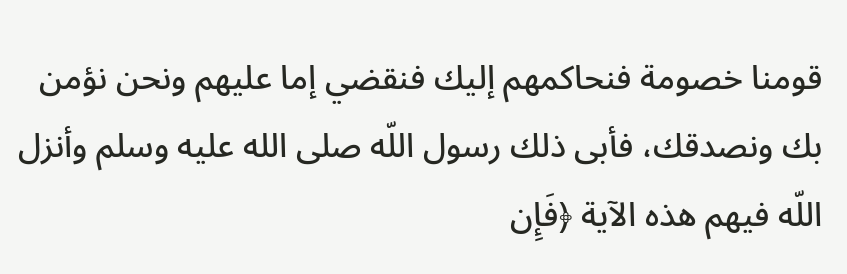قومنا خصومة فنحاكمهم إليك فنقضي إما عليهم ونحن نؤمن بك ونصدقك، فأبى ذلك رسول اللّه صلى الله عليه وسلم وأنزل اللّه فيهم هذه الآية ﴿فَإِن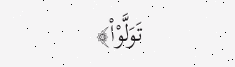تَوَلَّوْاْ﴾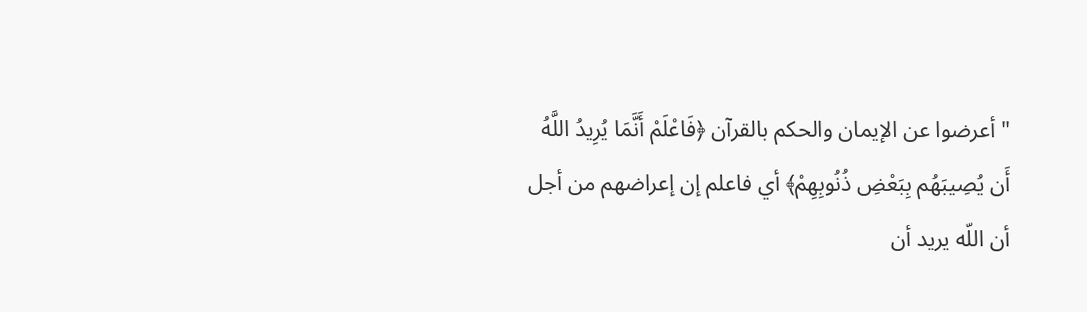" أعرضوا عن الإيمان والحكم بالقرآن ﴿فَاعْلَمْ أَنَّمَا يُرِيدُ اللَّهُ أَن يُصِيبَهُم بِبَعْضِ ذُنُوبِهِمْ﴾ أي فاعلم إن إعراضهم من أجل أن اللّه يريد أن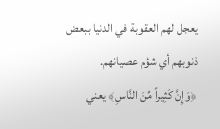يعجل لهم العقوبة في الدنيا ببعض ذنوبهم أي شؤم عصيانهم.
﴿وَإِنَّ كَثِيراً مِّنَ النَّاسِ﴾ يعني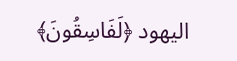اليهود ﴿لَفَاسِقُونَ﴾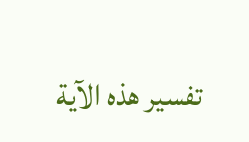تفسير هذه الآية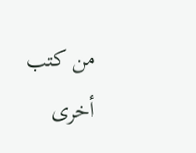من كتب أخرى